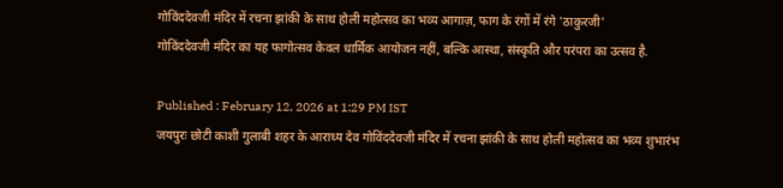गोविंददेवजी मंदिर में रचना झांकी के साथ होली महोत्सव का भव्य आगाज़, फाग के रंगों में रंगे 'ठाकुरजी'
गोविंददेवजी मंदिर का यह फागोत्सव केवल धार्मिक आयोजन नहीं, बल्कि आस्था, संस्कृति और परंपरा का उत्सव है.

Published : February 12, 2026 at 1:29 PM IST
जयपुरः छोटी काशी गुलाबी शहर के आराध्य देव गोविंददेवजी मंदिर में रचना झांकी के साथ होली महोत्सव का भव्य शुभारंभ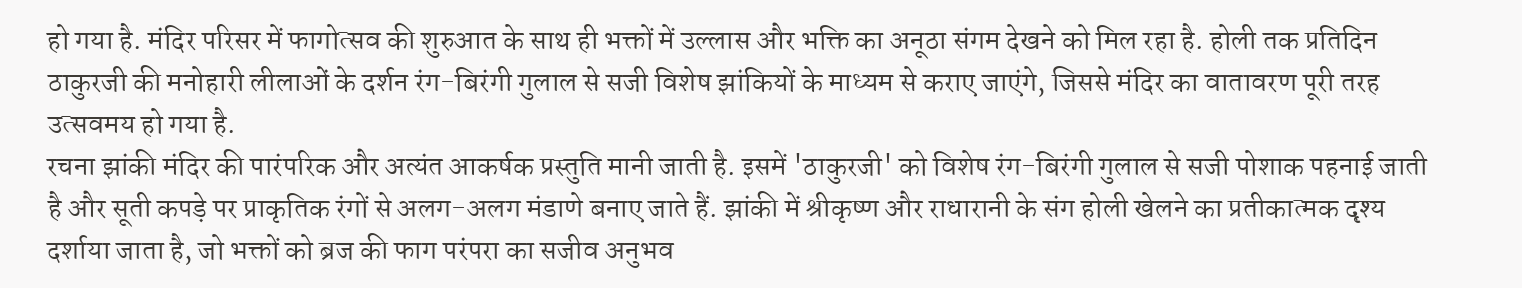हो गया है. मंदिर परिसर में फागोत्सव की शुरुआत के साथ ही भक्तों में उल्लास और भक्ति का अनूठा संगम देखने को मिल रहा है. होली तक प्रतिदिन ठाकुरजी की मनोहारी लीलाओं के दर्शन रंग-बिरंगी गुलाल से सजी विशेष झांकियों के माध्यम से कराए जाएंगे, जिससे मंदिर का वातावरण पूरी तरह उत्सवमय हो गया है.
रचना झांकी मंदिर की पारंपरिक और अत्यंत आकर्षक प्रस्तुति मानी जाती है. इसमें 'ठाकुरजी' को विशेष रंग-बिरंगी गुलाल से सजी पोशाक पहनाई जाती है और सूती कपड़े पर प्राकृतिक रंगों से अलग-अलग मंडाणे बनाए जाते हैं. झांकी में श्रीकृष्ण और राधारानी के संग होली खेलने का प्रतीकात्मक दृश्य दर्शाया जाता है, जो भक्तों को ब्रज की फाग परंपरा का सजीव अनुभव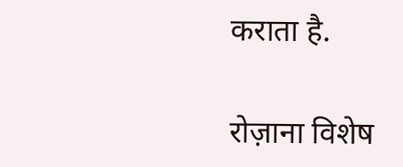कराता है.

रोज़ाना विशेष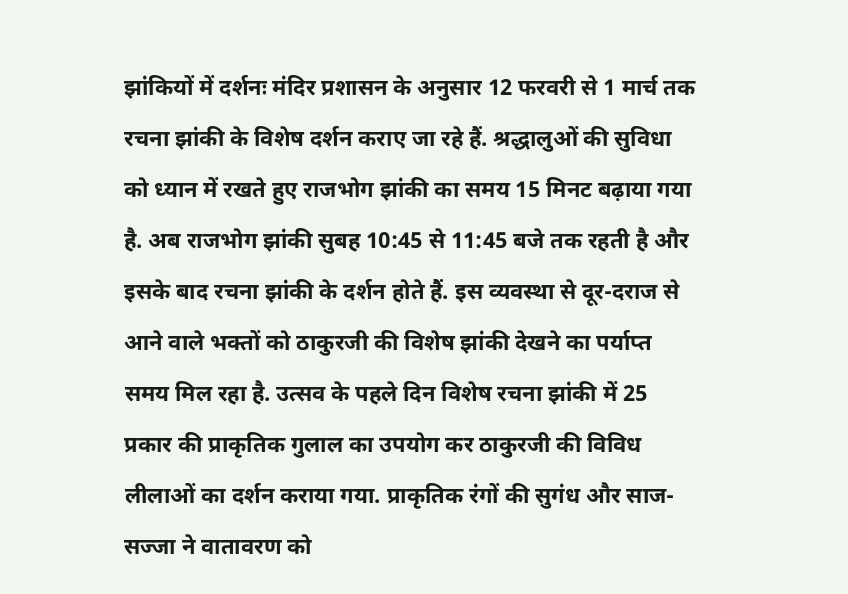झांकियों में दर्शनः मंदिर प्रशासन के अनुसार 12 फरवरी से 1 मार्च तक रचना झांकी के विशेष दर्शन कराए जा रहे हैं. श्रद्धालुओं की सुविधा को ध्यान में रखते हुए राजभोग झांकी का समय 15 मिनट बढ़ाया गया है. अब राजभोग झांकी सुबह 10:45 से 11:45 बजे तक रहती है और इसके बाद रचना झांकी के दर्शन होते हैं. इस व्यवस्था से दूर-दराज से आने वाले भक्तों को ठाकुरजी की विशेष झांकी देखने का पर्याप्त समय मिल रहा है. उत्सव के पहले दिन विशेष रचना झांकी में 25 प्रकार की प्राकृतिक गुलाल का उपयोग कर ठाकुरजी की विविध लीलाओं का दर्शन कराया गया. प्राकृतिक रंगों की सुगंध और साज-सज्जा ने वातावरण को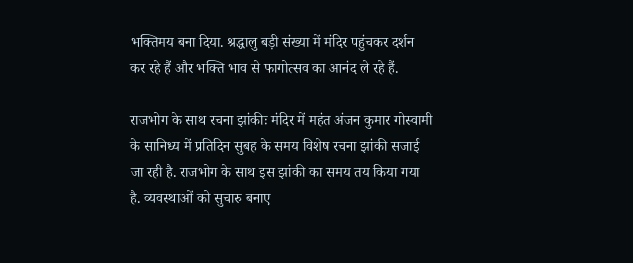भक्तिमय बना दिया. श्रद्धालु बड़ी संख्या में मंदिर पहुंचकर दर्शन कर रहे हैं और भक्ति भाव से फागोत्सव का आनंद ले रहे हैं.

राजभोग के साथ रचना झांकीः मंदिर में महंत अंजन कुमार गोस्वामी के सानिध्य में प्रतिदिन सुबह के समय विशेष रचना झांकी सजाई जा रही है. राजभोग के साथ इस झांकी का समय तय किया गया है. व्यवस्थाओं को सुचारु बनाए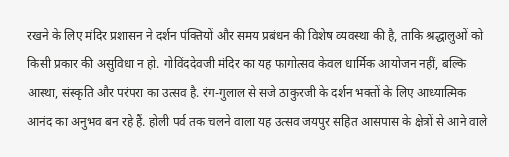रखने के लिए मंदिर प्रशासन ने दर्शन पंक्तियों और समय प्रबंधन की विशेष व्यवस्था की है, ताकि श्रद्धालुओं को किसी प्रकार की असुविधा न हो. गोविंददेवजी मंदिर का यह फागोत्सव केवल धार्मिक आयोजन नहीं, बल्कि आस्था, संस्कृति और परंपरा का उत्सव है. रंग-गुलाल से सजे ठाकुरजी के दर्शन भक्तों के लिए आध्यात्मिक आनंद का अनुभव बन रहे हैं. होली पर्व तक चलने वाला यह उत्सव जयपुर सहित आसपास के क्षेत्रों से आने वाले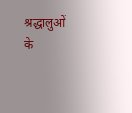श्रद्धालुओं के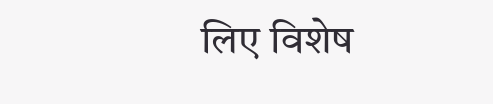लिए विशेष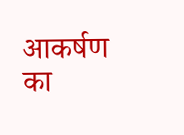आकर्षण का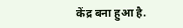केंद्र बना हुआ है.